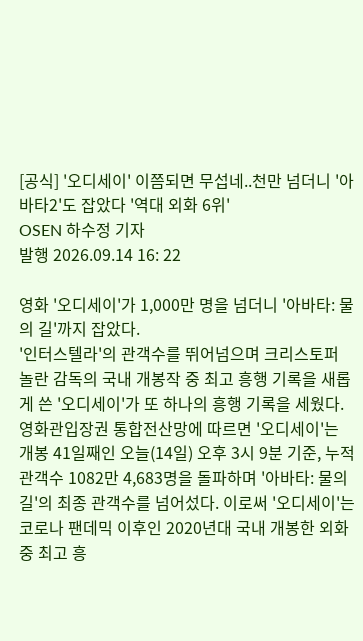[공식] '오디세이' 이쯤되면 무섭네..천만 넘더니 '아바타2'도 잡았다 '역대 외화 6위'
OSEN 하수정 기자
발행 2026.09.14 16: 22

영화 '오디세이'가 1,000만 명을 넘더니 '아바타: 물의 길'까지 잡았다.
'인터스텔라'의 관객수를 뛰어넘으며 크리스토퍼 놀란 감독의 국내 개봉작 중 최고 흥행 기록을 새롭게 쓴 '오디세이'가 또 하나의 흥행 기록을 세웠다.
영화관입장권 통합전산망에 따르면 '오디세이'는 개봉 41일째인 오늘(14일) 오후 3시 9분 기준, 누적 관객수 1082만 4,683명을 돌파하며 '아바타: 물의 길'의 최종 관객수를 넘어섰다. 이로써 '오디세이'는 코로나 팬데믹 이후인 2020년대 국내 개봉한 외화 중 최고 흥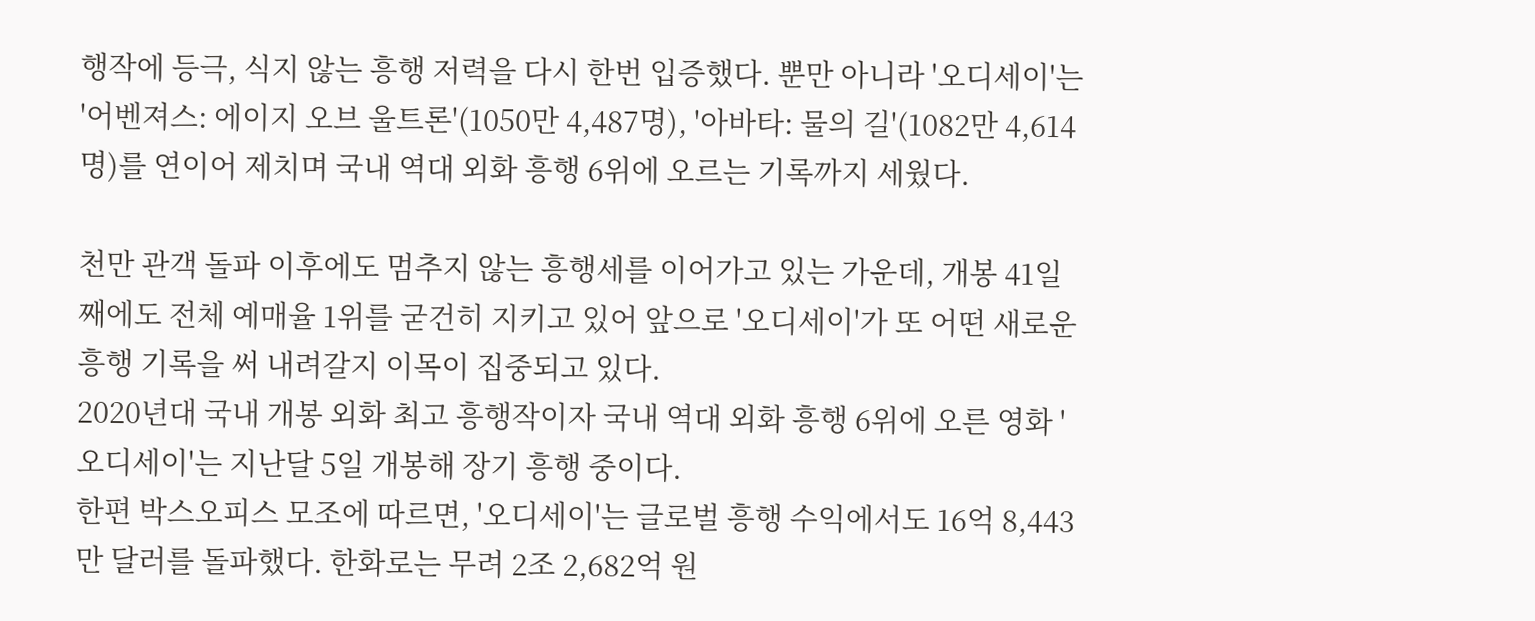행작에 등극, 식지 않는 흥행 저력을 다시 한번 입증했다. 뿐만 아니라 '오디세이'는 '어벤져스: 에이지 오브 울트론'(1050만 4,487명), '아바타: 물의 길'(1082만 4,614명)를 연이어 제치며 국내 역대 외화 흥행 6위에 오르는 기록까지 세웠다.

천만 관객 돌파 이후에도 멈추지 않는 흥행세를 이어가고 있는 가운데, 개봉 41일째에도 전체 예매율 1위를 굳건히 지키고 있어 앞으로 '오디세이'가 또 어떤 새로운 흥행 기록을 써 내려갈지 이목이 집중되고 있다.
2020년대 국내 개봉 외화 최고 흥행작이자 국내 역대 외화 흥행 6위에 오른 영화 '오디세이'는 지난달 5일 개봉해 장기 흥행 중이다.
한편 박스오피스 모조에 따르면, '오디세이'는 글로벌 흥행 수익에서도 16억 8,443만 달러를 돌파했다. 한화로는 무려 2조 2,682억 원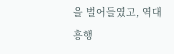을 벌어들였고, 역대 흥행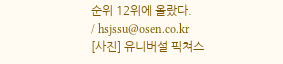순위 12위에 올랐다.
/ hsjssu@osen.co.kr
[사진] 유니버설 픽쳐스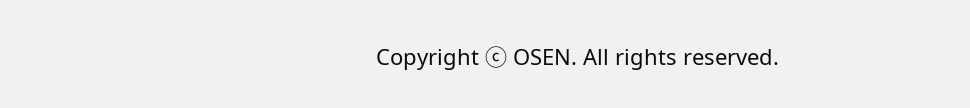Copyright ⓒ OSEN. All rights reserved.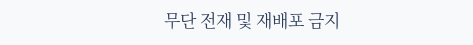무단 전재 및 재배포 금지